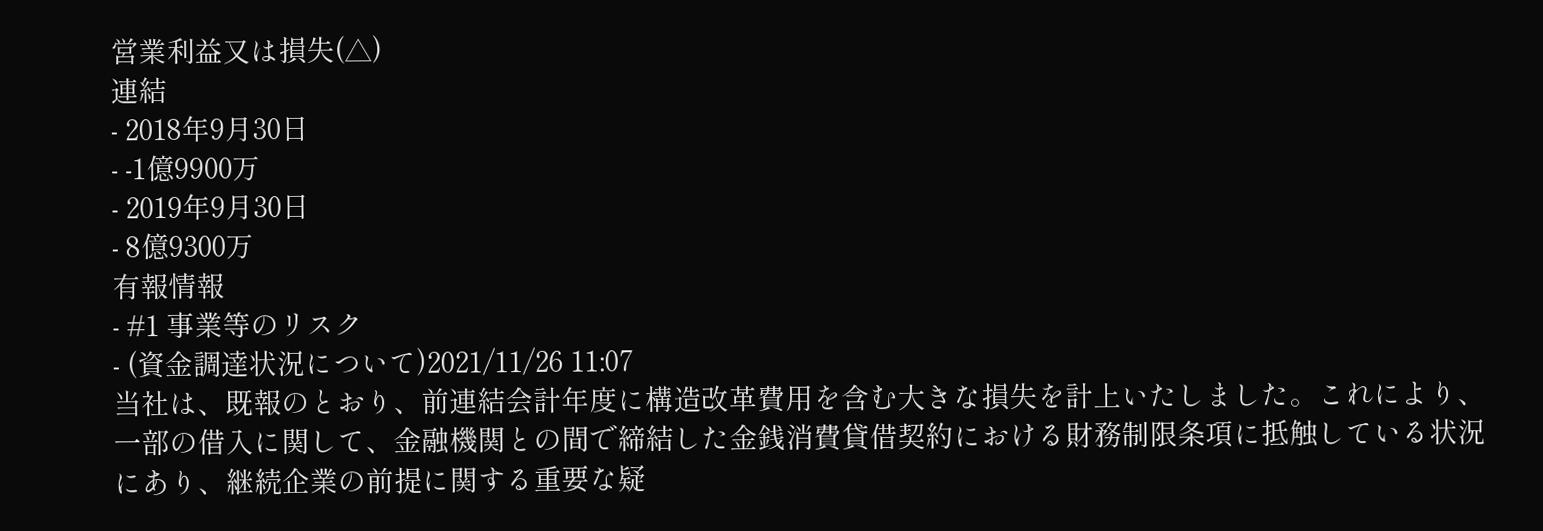営業利益又は損失(△)
連結
- 2018年9月30日
- -1億9900万
- 2019年9月30日
- 8億9300万
有報情報
- #1 事業等のリスク
- (資金調達状況について)2021/11/26 11:07
当社は、既報のとおり、前連結会計年度に構造改革費用を含む大きな損失を計上いたしました。これにより、一部の借入に関して、金融機関との間で締結した金銭消費貸借契約における財務制限条項に抵触している状況にあり、継続企業の前提に関する重要な疑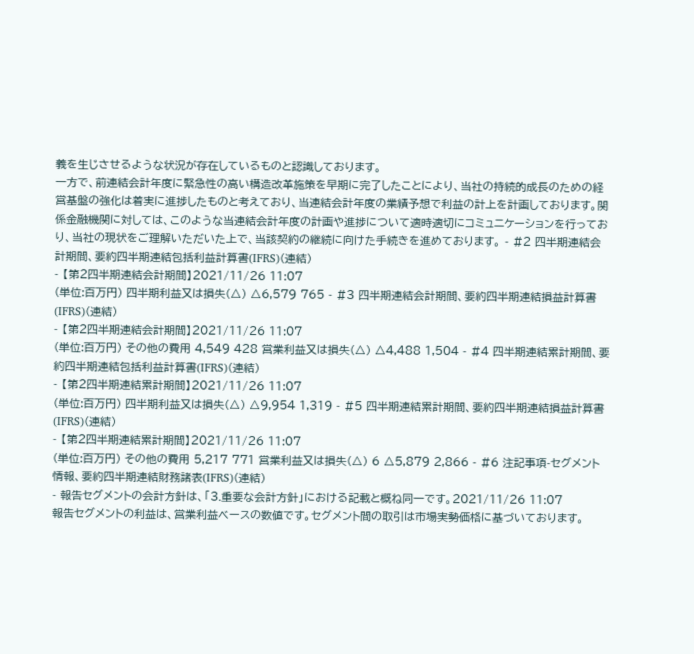義を生じさせるような状況が存在しているものと認識しております。
一方で、前連結会計年度に緊急性の高い構造改革施策を早期に完了したことにより、当社の持続的成長のための経営基盤の強化は着実に進捗したものと考えており、当連結会計年度の業績予想で利益の計上を計画しております。関係金融機関に対しては、このような当連結会計年度の計画や進捗について適時適切にコミュニケーションを行っており、当社の現状をご理解いただいた上で、当該契約の継続に向けた手続きを進めております。 - #2 四半期連結会計期間、要約四半期連結包括利益計算書(IFRS)(連結)
- 【第2四半期連結会計期間】2021/11/26 11:07
(単位:百万円) 四半期利益又は損失(△) △6,579 765 - #3 四半期連結会計期間、要約四半期連結損益計算書(IFRS)(連結)
- 【第2四半期連結会計期間】2021/11/26 11:07
(単位:百万円) その他の費用 4,549 428 営業利益又は損失(△) △4,488 1,504 - #4 四半期連結累計期間、要約四半期連結包括利益計算書(IFRS)(連結)
- 【第2四半期連結累計期間】2021/11/26 11:07
(単位:百万円) 四半期利益又は損失(△) △9,954 1,319 - #5 四半期連結累計期間、要約四半期連結損益計算書(IFRS)(連結)
- 【第2四半期連結累計期間】2021/11/26 11:07
(単位:百万円) その他の費用 5,217 771 営業利益又は損失(△) 6 △5,879 2,866 - #6 注記事項-セグメント情報、要約四半期連結財務諸表(IFRS)(連結)
- 報告セグメントの会計方針は、「3.重要な会計方針」における記載と概ね同一です。2021/11/26 11:07
報告セグメントの利益は、営業利益ベースの数値です。セグメント間の取引は市場実勢価格に基づいております。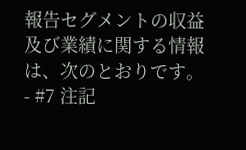報告セグメントの収益及び業績に関する情報は、次のとおりです。 - #7 注記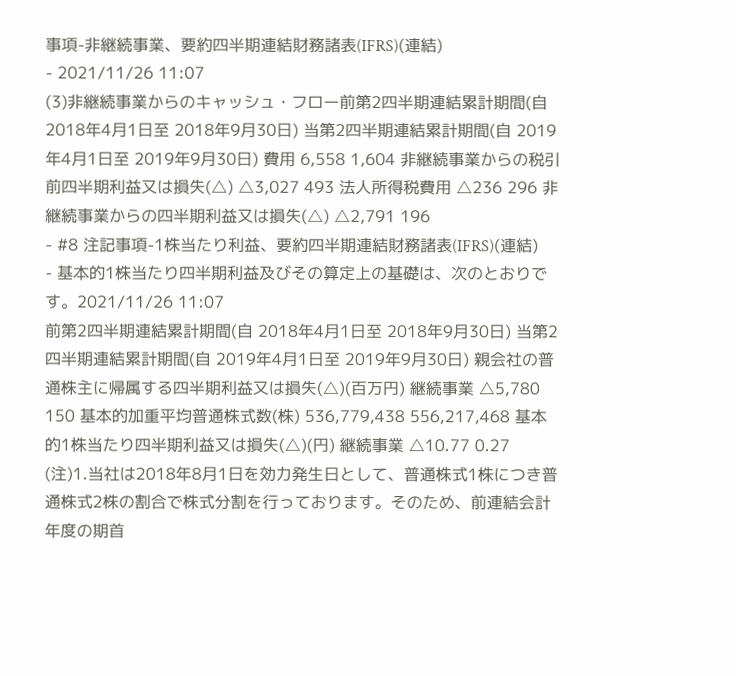事項-非継続事業、要約四半期連結財務諸表(IFRS)(連結)
- 2021/11/26 11:07
(3)非継続事業からのキャッシュ・フロー前第2四半期連結累計期間(自 2018年4月1日至 2018年9月30日) 当第2四半期連結累計期間(自 2019年4月1日至 2019年9月30日) 費用 6,558 1,604 非継続事業からの税引前四半期利益又は損失(△) △3,027 493 法人所得税費用 △236 296 非継続事業からの四半期利益又は損失(△) △2,791 196
- #8 注記事項-1株当たり利益、要約四半期連結財務諸表(IFRS)(連結)
- 基本的1株当たり四半期利益及びその算定上の基礎は、次のとおりです。2021/11/26 11:07
前第2四半期連結累計期間(自 2018年4月1日至 2018年9月30日) 当第2四半期連結累計期間(自 2019年4月1日至 2019年9月30日) 親会社の普通株主に帰属する四半期利益又は損失(△)(百万円) 継続事業 △5,780 150 基本的加重平均普通株式数(株) 536,779,438 556,217,468 基本的1株当たり四半期利益又は損失(△)(円) 継続事業 △10.77 0.27
(注)1.当社は2018年8月1日を効力発生日として、普通株式1株につき普通株式2株の割合で株式分割を行っております。そのため、前連結会計年度の期首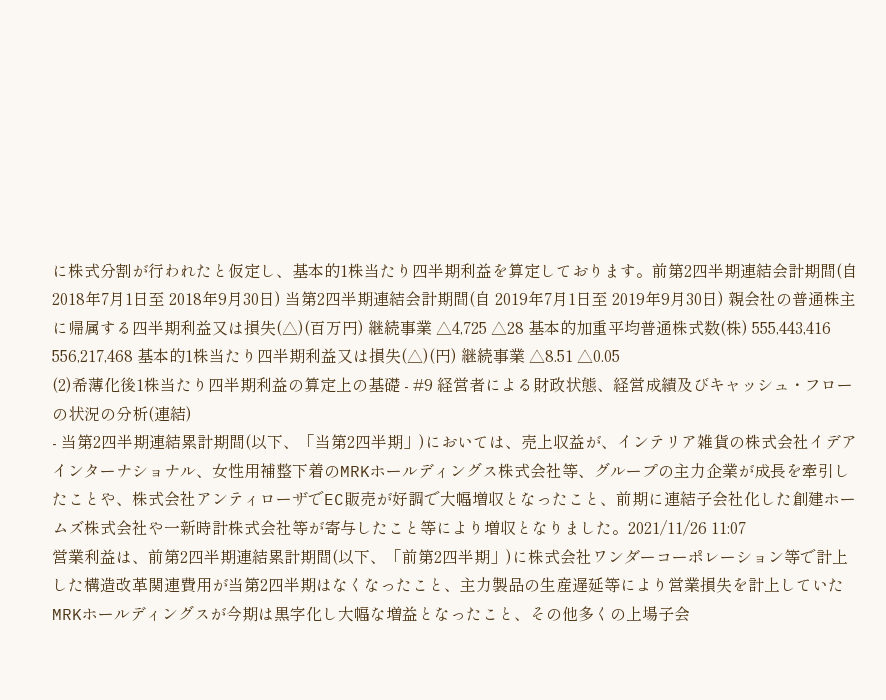に株式分割が行われたと仮定し、基本的1株当たり四半期利益を算定しております。前第2四半期連結会計期間(自 2018年7月1日至 2018年9月30日) 当第2四半期連結会計期間(自 2019年7月1日至 2019年9月30日) 親会社の普通株主に帰属する四半期利益又は損失(△)(百万円) 継続事業 △4,725 △28 基本的加重平均普通株式数(株) 555,443,416 556,217,468 基本的1株当たり四半期利益又は損失(△)(円) 継続事業 △8.51 △0.05
(2)希薄化後1株当たり四半期利益の算定上の基礎 - #9 経営者による財政状態、経営成績及びキャッシュ・フローの状況の分析(連結)
- 当第2四半期連結累計期間(以下、「当第2四半期」)においては、売上収益が、インテリア雑貨の株式会社イデアインターナショナル、女性用補整下着のMRKホールディングス株式会社等、グループの主力企業が成長を牽引したことや、株式会社アンティローザでEC販売が好調で大幅増収となったこと、前期に連結子会社化した創建ホームズ株式会社や一新時計株式会社等が寄与したこと等により増収となりました。2021/11/26 11:07
営業利益は、前第2四半期連結累計期間(以下、「前第2四半期」)に株式会社ワンダーコーポレーション等で計上した構造改革関連費用が当第2四半期はなくなったこと、主力製品の生産遅延等により営業損失を計上していたMRKホールディングスが今期は黒字化し大幅な増益となったこと、その他多くの上場子会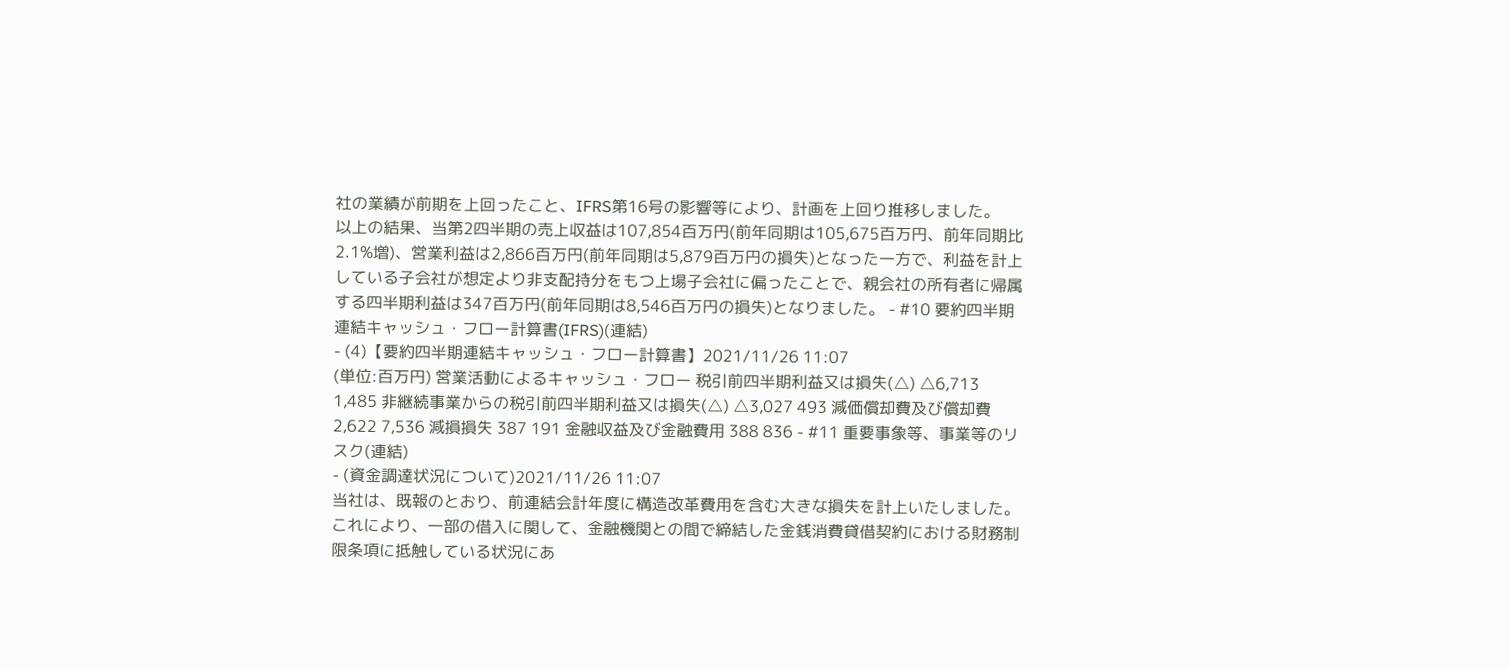社の業績が前期を上回ったこと、IFRS第16号の影響等により、計画を上回り推移しました。
以上の結果、当第2四半期の売上収益は107,854百万円(前年同期は105,675百万円、前年同期比2.1%増)、営業利益は2,866百万円(前年同期は5,879百万円の損失)となった一方で、利益を計上している子会社が想定より非支配持分をもつ上場子会社に偏ったことで、親会社の所有者に帰属する四半期利益は347百万円(前年同期は8,546百万円の損失)となりました。 - #10 要約四半期連結キャッシュ・フロー計算書(IFRS)(連結)
- (4)【要約四半期連結キャッシュ・フロー計算書】2021/11/26 11:07
(単位:百万円) 営業活動によるキャッシュ・フロー 税引前四半期利益又は損失(△) △6,713 1,485 非継続事業からの税引前四半期利益又は損失(△) △3,027 493 減価償却費及び償却費 2,622 7,536 減損損失 387 191 金融収益及び金融費用 388 836 - #11 重要事象等、事業等のリスク(連結)
- (資金調達状況について)2021/11/26 11:07
当社は、既報のとおり、前連結会計年度に構造改革費用を含む大きな損失を計上いたしました。これにより、一部の借入に関して、金融機関との間で締結した金銭消費貸借契約における財務制限条項に抵触している状況にあ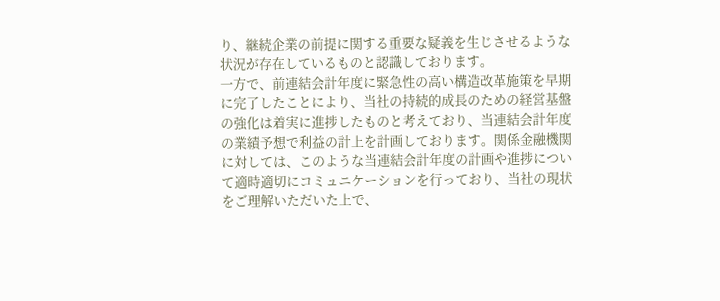り、継続企業の前提に関する重要な疑義を生じさせるような状況が存在しているものと認識しております。
一方で、前連結会計年度に緊急性の高い構造改革施策を早期に完了したことにより、当社の持続的成長のための経営基盤の強化は着実に進捗したものと考えており、当連結会計年度の業績予想で利益の計上を計画しております。関係金融機関に対しては、このような当連結会計年度の計画や進捗について適時適切にコミュニケーションを行っており、当社の現状をご理解いただいた上で、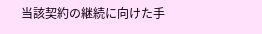当該契約の継続に向けた手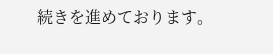続きを進めております。